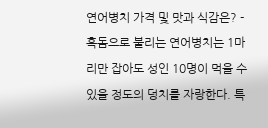연어병치 가격 및 맛과 식감은? - 흑돔으로 불리는 연어병치는 1마리만 잡아도 성인 10명이 먹을 수 있을 정도의 덩치를 자랑한다. 특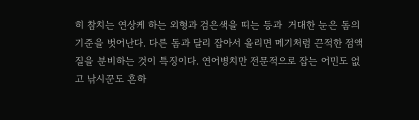히 참치는 연상케 하는 외형과 검은색을 띠는 등과  거대한 눈은 돔의 기준을 벗어난다. 다른 돔과 달리 잡아서 올리면 메기처럼 끈적한 점액질을 분비하는 것이 특징이다. 연어병치만 전문적으로 잡는 어민도 없고 낚시꾼도 흔하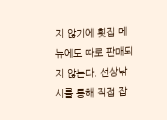지 않기에 횟집 메뉴에도 따로 판매되지 않는다. 선상낚시를 통해 직접 잡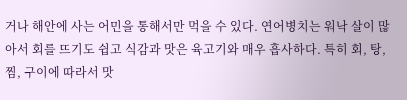거나 해안에 사는 어민을 통해서만 먹을 수 있다. 연어병치는 워낙 살이 많아서 회를 뜨기도 쉽고 식감과 맛은 육고기와 매우 흡사하다. 특히 회, 탕, 찜, 구이에 따라서 맛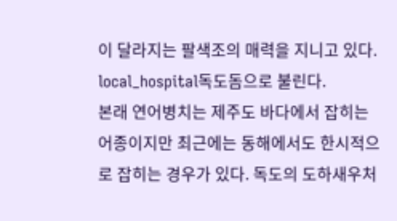이 달라지는 팔색조의 매력을 지니고 있다.
local_hospital독도돔으로 불린다.
본래 연어병치는 제주도 바다에서 잡히는 어종이지만 최근에는 동해에서도 한시적으로 잡히는 경우가 있다. 독도의 도하새우처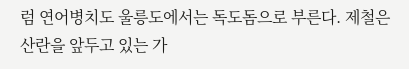럼 연어병치도 울릉도에서는 독도돔으로 부른다. 제철은 산란을 앞두고 있는 가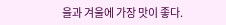을과 겨울에 가장 맛이 좋다.